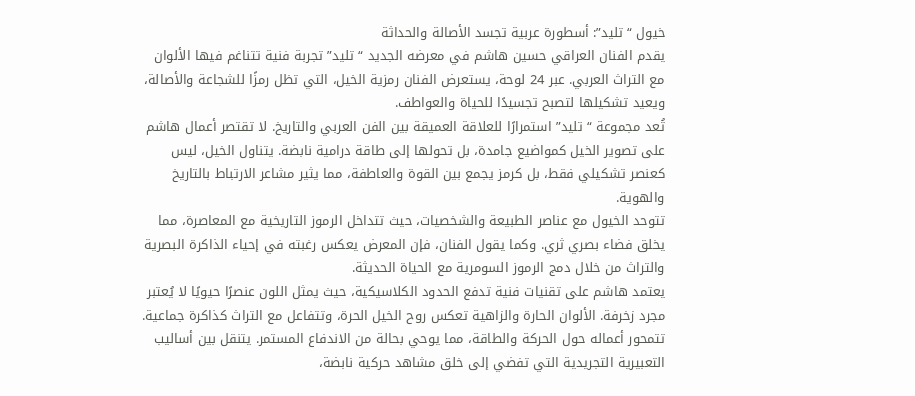خيول “تليد”: أسطورة عربية تجسد الأصالة والحداثة
يقدم الفنان العراقي حسين هاشم في معرضه الجديد “تليد” تجربة فنية تتناغم فيها الألوان مع التراث العربي. عبر 24 لوحة، يستعرض الفنان رمزية الخيل، التي تظل رمزًا للشجاعة والأصالة، ويعيد تشكيلها لتصبح تجسيدًا للحياة والعواطف.
تُعد مجموعة “تليد” استمرارًا للعلاقة العميقة بين الفن العربي والتاريخ. لا تقتصر أعمال هاشم على تصوير الخيل كمواضيع جامدة، بل تحولها إلى طاقة درامية نابضة. يتناول الخيل، ليس كعنصر تشكيلي فقط، بل كرمز يجمع بين القوة والعاطفة، مما يثير مشاعر الارتباط بالتاريخ والهوية.
تتوحد الخيول مع عناصر الطبيعة والشخصيات، حيث تتداخل الرموز التاريخية مع المعاصرة، مما يخلق فضاء بصري ثري. وكما يقول الفنان، فإن المعرض يعكس رغبته في إحياء الذاكرة البصرية والتراث من خلال دمج الرموز السومرية مع الحياة الحديثة.
يعتمد هاشم على تقنيات فنية تدفع الحدود الكلاسيكية، حيث يمثل اللون عنصرًا حيويًا لا يُعتبر مجرد زخرفة. الألوان الحارة والزاهية تعكس روح الخيل الحرة، وتتفاعل مع التراث كذاكرة جماعية.
تتمحور أعماله حول الحركة والطاقة، مما يوحي بحالة من الاندفاع المستمر. يتنقل بين أساليب التعبيرية التجريدية التي تفضي إلى خلق مشاهد حركية نابضة،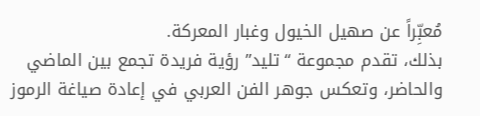مُعبِّراً عن صهيل الخيول وغبار المعركة.
بذلك، تقدم مجموعة “تليد” رؤية فريدة تجمع بين الماضي والحاضر، وتعكس جوهر الفن العربي في إعادة صياغة الرموز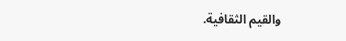والقيم الثقافية.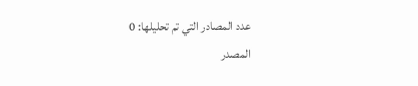عدد المصادر التي تم تحليلها: 0
المصدر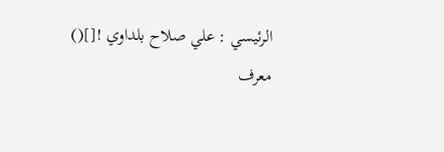الرئيسي : علي صلاح بلداوي ![]()
معرف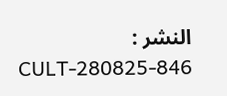النشر : CULT-280825-846